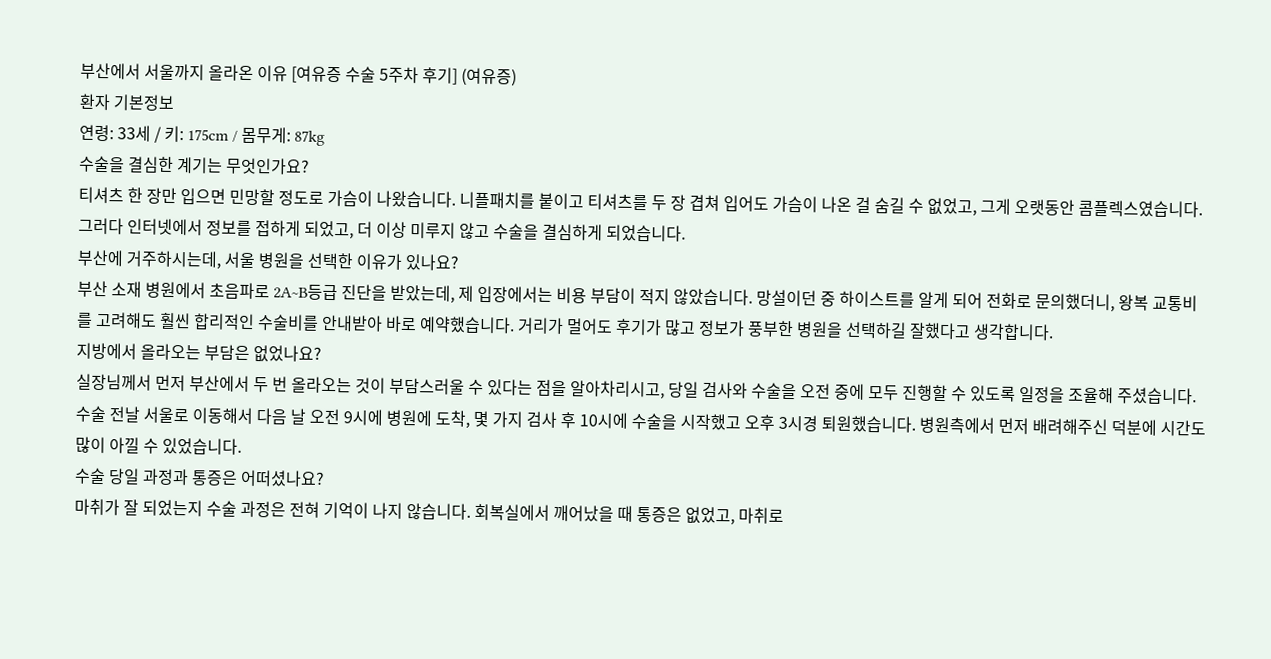부산에서 서울까지 올라온 이유 [여유증 수술 5주차 후기] (여유증)
환자 기본정보
연령: 33세 / 키: 175cm / 몸무게: 87kg
수술을 결심한 계기는 무엇인가요?
티셔츠 한 장만 입으면 민망할 정도로 가슴이 나왔습니다. 니플패치를 붙이고 티셔츠를 두 장 겹쳐 입어도 가슴이 나온 걸 숨길 수 없었고, 그게 오랫동안 콤플렉스였습니다. 그러다 인터넷에서 정보를 접하게 되었고, 더 이상 미루지 않고 수술을 결심하게 되었습니다.
부산에 거주하시는데, 서울 병원을 선택한 이유가 있나요?
부산 소재 병원에서 초음파로 2A~B등급 진단을 받았는데, 제 입장에서는 비용 부담이 적지 않았습니다. 망설이던 중 하이스트를 알게 되어 전화로 문의했더니, 왕복 교통비를 고려해도 훨씬 합리적인 수술비를 안내받아 바로 예약했습니다. 거리가 멀어도 후기가 많고 정보가 풍부한 병원을 선택하길 잘했다고 생각합니다.
지방에서 올라오는 부담은 없었나요?
실장님께서 먼저 부산에서 두 번 올라오는 것이 부담스러울 수 있다는 점을 알아차리시고, 당일 검사와 수술을 오전 중에 모두 진행할 수 있도록 일정을 조율해 주셨습니다. 수술 전날 서울로 이동해서 다음 날 오전 9시에 병원에 도착, 몇 가지 검사 후 10시에 수술을 시작했고 오후 3시경 퇴원했습니다. 병원측에서 먼저 배려해주신 덕분에 시간도 많이 아낄 수 있었습니다.
수술 당일 과정과 통증은 어떠셨나요?
마취가 잘 되었는지 수술 과정은 전혀 기억이 나지 않습니다. 회복실에서 깨어났을 때 통증은 없었고, 마취로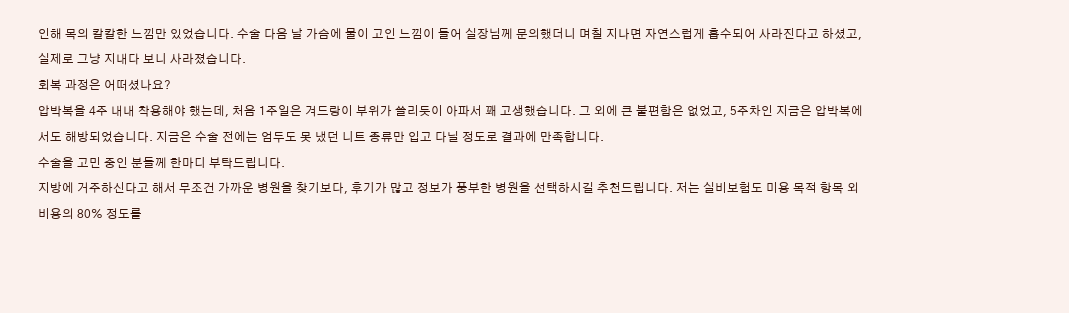인해 목의 칼칼한 느낌만 있었습니다. 수술 다음 날 가슴에 물이 고인 느낌이 들어 실장님께 문의했더니 며칠 지나면 자연스럽게 흡수되어 사라진다고 하셨고, 실제로 그냥 지내다 보니 사라졌습니다.
회복 과정은 어떠셨나요?
압박복을 4주 내내 착용해야 했는데, 처음 1주일은 겨드랑이 부위가 쓸리듯이 아파서 꽤 고생했습니다. 그 외에 큰 불편함은 없었고, 5주차인 지금은 압박복에서도 해방되었습니다. 지금은 수술 전에는 엄두도 못 냈던 니트 종류만 입고 다닐 정도로 결과에 만족합니다.
수술을 고민 중인 분들께 한마디 부탁드립니다.
지방에 거주하신다고 해서 무조건 가까운 병원을 찾기보다, 후기가 많고 정보가 풍부한 병원을 선택하시길 추천드립니다. 저는 실비보험도 미용 목적 항목 외 비용의 80% 정도를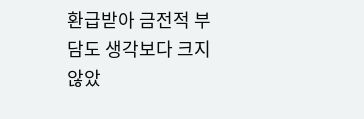환급받아 금전적 부담도 생각보다 크지 않았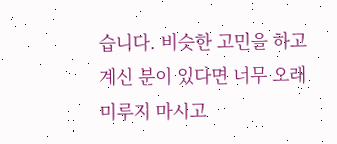습니다. 비슷한 고민을 하고 계신 분이 있다면 너무 오래 미루지 마시고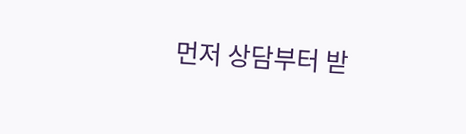먼저 상담부터 받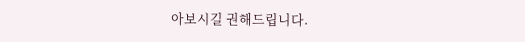아보시길 권해드립니다.